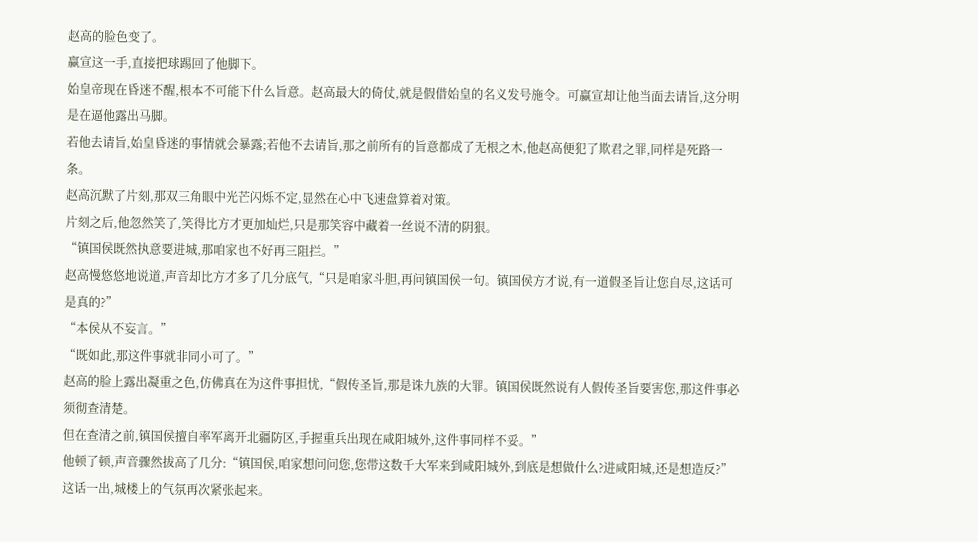赵高的脸色变了。
赢宣这一手,直接把球踢回了他脚下。
始皇帝现在昏迷不醒,根本不可能下什么旨意。赵高最大的倚仗,就是假借始皇的名义发号施令。可赢宣却让他当面去请旨,这分明是在逼他露出马脚。
若他去请旨,始皇昏迷的事情就会暴露;若他不去请旨,那之前所有的旨意都成了无根之木,他赵高便犯了欺君之罪,同样是死路一条。
赵高沉默了片刻,那双三角眼中光芒闪烁不定,显然在心中飞速盘算着对策。
片刻之后,他忽然笑了,笑得比方才更加灿烂,只是那笑容中藏着一丝说不清的阴狠。
“镇国侯既然执意要进城,那咱家也不好再三阻拦。”
赵高慢悠悠地说道,声音却比方才多了几分底气,“只是咱家斗胆,再问镇国侯一句。镇国侯方才说,有一道假圣旨让您自尽,这话可是真的?”
“本侯从不妄言。”
“既如此,那这件事就非同小可了。”
赵高的脸上露出凝重之色,仿佛真在为这件事担忧,“假传圣旨,那是诛九族的大罪。镇国侯既然说有人假传圣旨要害您,那这件事必须彻查清楚。
但在查清之前,镇国侯擅自率军离开北疆防区,手握重兵出现在咸阳城外,这件事同样不妥。”
他顿了顿,声音骤然拔高了几分:“镇国侯,咱家想问问您,您带这数千大军来到咸阳城外,到底是想做什么?进咸阳城,还是想造反?”
这话一出,城楼上的气氛再次紧张起来。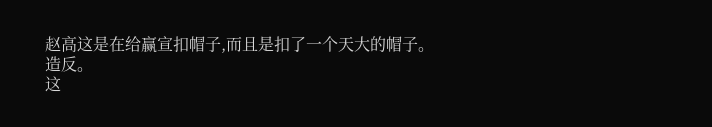赵高这是在给赢宣扣帽子,而且是扣了一个天大的帽子。
造反。
这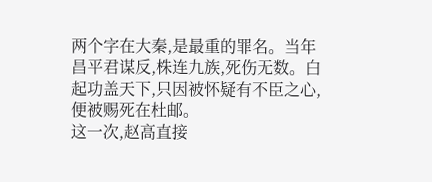两个字在大秦,是最重的罪名。当年昌平君谋反,株连九族,死伤无数。白起功盖天下,只因被怀疑有不臣之心,便被赐死在杜邮。
这一次,赵高直接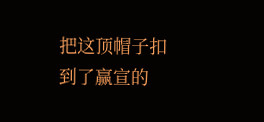把这顶帽子扣到了赢宣的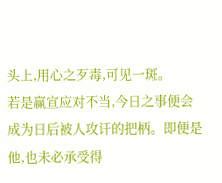头上,用心之歹毒,可见一斑。
若是赢宣应对不当,今日之事便会成为日后被人攻讦的把柄。即便是他,也未必承受得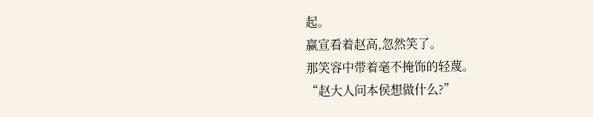起。
赢宣看着赵高,忽然笑了。
那笑容中带着毫不掩饰的轻蔑。
“赵大人问本侯想做什么?”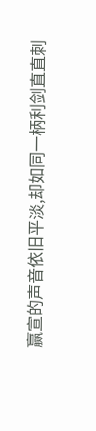赢宣的声音依旧平淡,却如同一柄利剑直直刺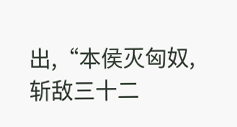出,“本侯灭匈奴,斩敌三十二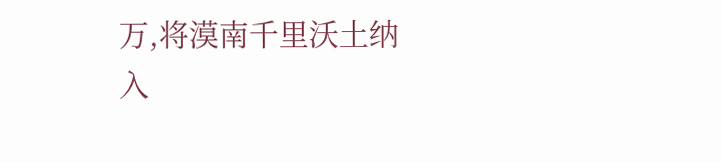万,将漠南千里沃土纳入